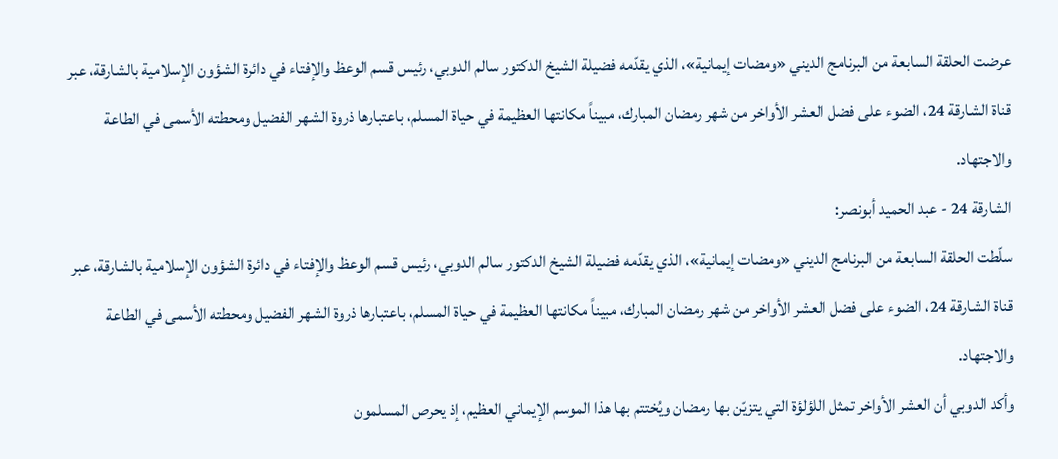عرضت الحلقة السابعة من البرنامج الديني «ومضات إيمانية»، الذي يقدّمه فضيلة الشيخ الدكتور سالم الدوبي، رئيس قسم الوعظ والإفتاء في دائرة الشؤون الإسلامية بالشارقة، عبر قناة الشارقة 24، الضوء على فضل العشر الأواخر من شهر رمضان المبارك، مبيناً مكانتها العظيمة في حياة المسلم، باعتبارها ذروة الشهر الفضيل ومحطته الأسمى في الطاعة والاجتهاد.
الشارقة 24 - عبد الحميد أبونصر:
سلّطت الحلقة السابعة من البرنامج الديني «ومضات إيمانية»، الذي يقدّمه فضيلة الشيخ الدكتور سالم الدوبي، رئيس قسم الوعظ والإفتاء في دائرة الشؤون الإسلامية بالشارقة، عبر قناة الشارقة 24، الضوء على فضل العشر الأواخر من شهر رمضان المبارك، مبيناً مكانتها العظيمة في حياة المسلم، باعتبارها ذروة الشهر الفضيل ومحطته الأسمى في الطاعة والاجتهاد.
وأكد الدوبي أن العشر الأواخر تمثل اللؤلؤة التي يتزيّن بها رمضان ويُختتم بها هذا الموسم الإيماني العظيم، إذ يحرص المسلمون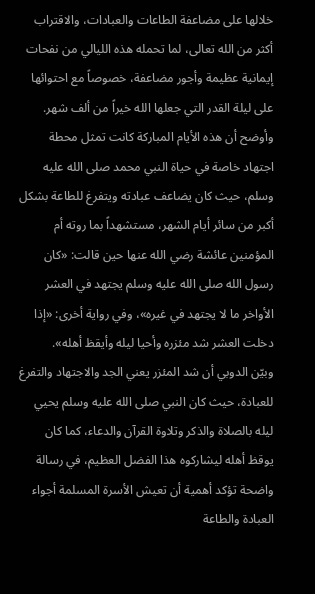خلالها على مضاعفة الطاعات والعبادات، والاقتراب أكثر من الله تعالى، لما تحمله هذه الليالي من نفحات إيمانية عظيمة وأجور مضاعفة، خصوصاً مع احتوائها على ليلة القدر التي جعلها الله خيراً من ألف شهر.
وأوضح أن هذه الأيام المباركة كانت تمثل محطة اجتهاد خاصة في حياة النبي محمد صلى الله عليه وسلم، حيث كان يضاعف عبادته ويتفرغ للطاعة بشكل أكبر من سائر أيام الشهر، مستشهداً بما روته أم المؤمنين عائشة رضي الله عنها حين قالت: «كان رسول الله صلى الله عليه وسلم يجتهد في العشر الأواخر ما لا يجتهد في غيره»، وفي رواية أخرى: «إذا دخلت العشر شد مئزره وأحيا ليله وأيقظ أهله».
وبيّن الدوبي أن شد المئزر يعني الجد والاجتهاد والتفرغ للعبادة، حيث كان النبي صلى الله عليه وسلم يحيي ليله بالصلاة والذكر وتلاوة القرآن والدعاء، كما كان يوقظ أهله ليشاركوه هذا الفضل العظيم، في رسالة واضحة تؤكد أهمية أن تعيش الأسرة المسلمة أجواء العبادة والطاعة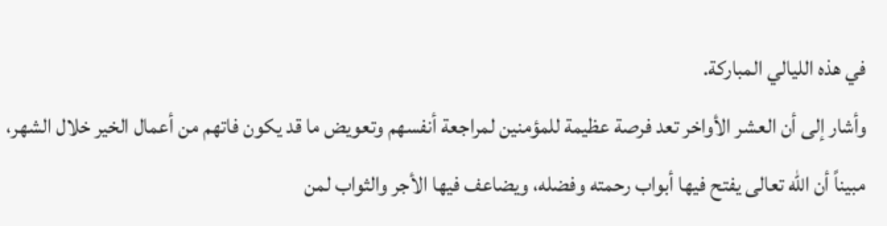في هذه الليالي المباركة.
وأشار إلى أن العشر الأواخر تعد فرصة عظيمة للمؤمنين لمراجعة أنفسهم وتعويض ما قد يكون فاتهم من أعمال الخير خلال الشهر، مبيناً أن الله تعالى يفتح فيها أبواب رحمته وفضله، ويضاعف فيها الأجر والثواب لمن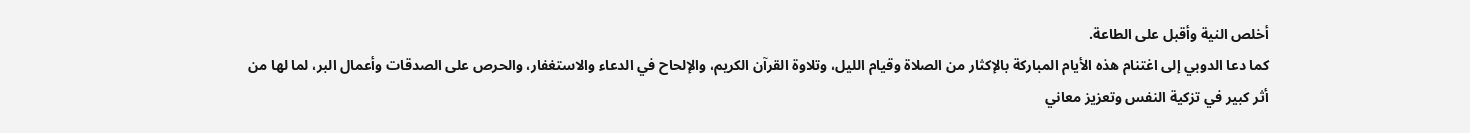أخلص النية وأقبل على الطاعة.
كما دعا الدوبي إلى اغتنام هذه الأيام المباركة بالإكثار من الصلاة وقيام الليل، وتلاوة القرآن الكريم، والإلحاح في الدعاء والاستغفار، والحرص على الصدقات وأعمال البر، لما لها من أثر كبير في تزكية النفس وتعزيز معاني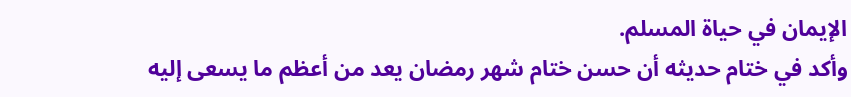الإيمان في حياة المسلم.
وأكد في ختام حديثه أن حسن ختام شهر رمضان يعد من أعظم ما يسعى إليه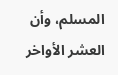المسلم، وأن العشر الأواخر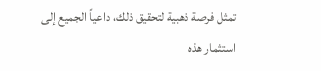تمثل فرصة ذهبية لتحقيق ذلك، داعياً الجميع إلى استثمار هذه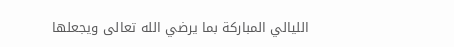الليالي المباركة بما يرضي الله تعالى ويجعلها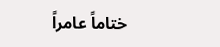ختاماً عامراً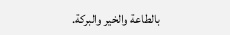بالطاعة والخير والبركة.